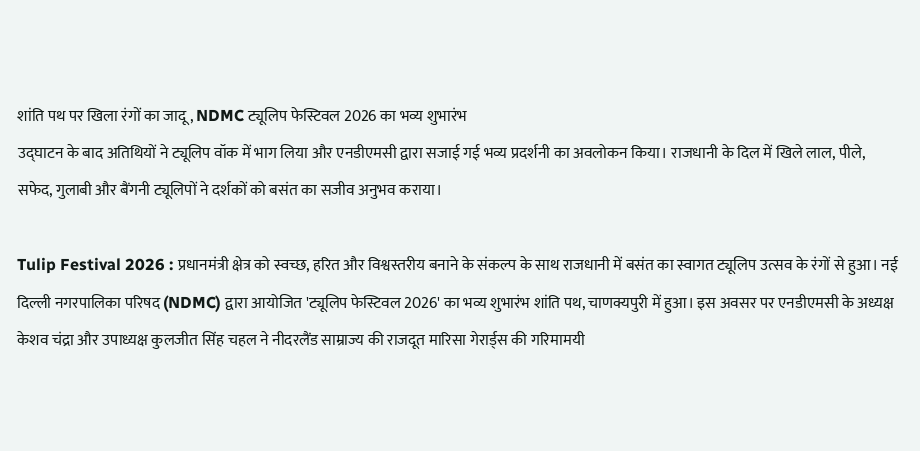शांति पथ पर खिला रंगों का जादू, NDMC ट्यूलिप फेस्टिवल 2026 का भव्य शुभारंभ
उद्घाटन के बाद अतिथियों ने ट्यूलिप वॉक में भाग लिया और एनडीएमसी द्वारा सजाई गई भव्य प्रदर्शनी का अवलोकन किया। राजधानी के दिल में खिले लाल, पीले, सफेद, गुलाबी और बैंगनी ट्यूलिपों ने दर्शकों को बसंत का सजीव अनुभव कराया।

Tulip Festival 2026 : प्रधानमंत्री क्षेत्र को स्वच्छ, हरित और विश्वस्तरीय बनाने के संकल्प के साथ राजधानी में बसंत का स्वागत ट्यूलिप उत्सव के रंगों से हुआ। नई दिल्ली नगरपालिका परिषद (NDMC) द्वारा आयोजित 'ट्यूलिप फेस्टिवल 2026' का भव्य शुभारंभ शांति पथ, चाणक्यपुरी में हुआ। इस अवसर पर एनडीएमसी के अध्यक्ष केशव चंद्रा और उपाध्यक्ष कुलजीत सिंह चहल ने नीदरलैंड साम्राज्य की राजदूत मारिसा गेरार्ड्स की गरिमामयी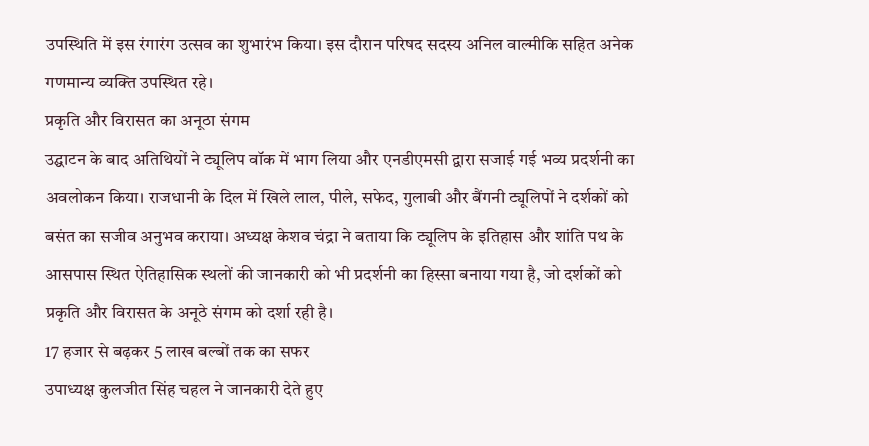उपस्थिति में इस रंगारंग उत्सव का शुभारंभ किया। इस दौरान परिषद सदस्य अनिल वाल्मीकि सहित अनेक गणमान्य व्यक्ति उपस्थित रहे।
प्रकृति और विरासत का अनूठा संगम
उद्घाटन के बाद अतिथियों ने ट्यूलिप वॉक में भाग लिया और एनडीएमसी द्वारा सजाई गई भव्य प्रदर्शनी का अवलोकन किया। राजधानी के दिल में खिले लाल, पीले, सफेद, गुलाबी और बैंगनी ट्यूलिपों ने दर्शकों को बसंत का सजीव अनुभव कराया। अध्यक्ष केशव चंद्रा ने बताया कि ट्यूलिप के इतिहास और शांति पथ के आसपास स्थित ऐतिहासिक स्थलों की जानकारी को भी प्रदर्शनी का हिस्सा बनाया गया है, जो दर्शकों को प्रकृति और विरासत के अनूठे संगम को दर्शा रही है।
17 हजार से बढ़कर 5 लाख बल्बों तक का सफर
उपाध्यक्ष कुलजीत सिंह चहल ने जानकारी देते हुए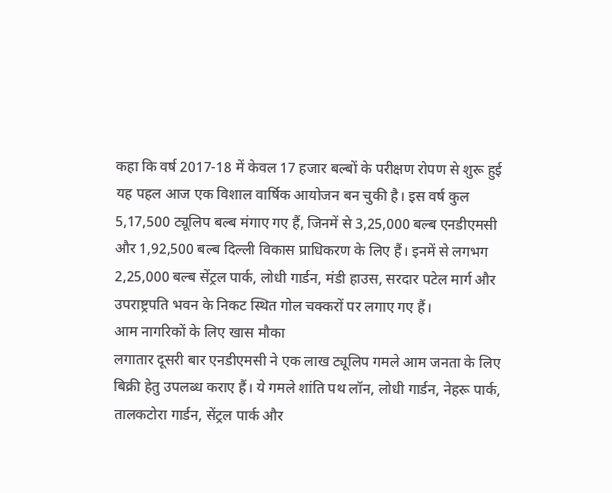कहा कि वर्ष 2017-18 में केवल 17 हजार बल्बों के परीक्षण रोपण से शुरू हुई यह पहल आज एक विशाल वार्षिक आयोजन बन चुकी है। इस वर्ष कुल 5,17,500 ट्यूलिप बल्ब मंगाए गए हैं, जिनमें से 3,25,000 बल्ब एनडीएमसी और 1,92,500 बल्ब दिल्ली विकास प्राधिकरण के लिए हैं। इनमें से लगभग 2,25,000 बल्ब सेंट्रल पार्क, लोधी गार्डन, मंडी हाउस, सरदार पटेल मार्ग और उपराष्ट्रपति भवन के निकट स्थित गोल चक्करों पर लगाए गए हैं।
आम नागरिकों के लिए खास मौका
लगातार दूसरी बार एनडीएमसी ने एक लाख ट्यूलिप गमले आम जनता के लिए बिक्री हेतु उपलब्ध कराए हैं। ये गमले शांति पथ लॉन, लोधी गार्डन, नेहरू पार्क, तालकटोरा गार्डन, सेंट्रल पार्क और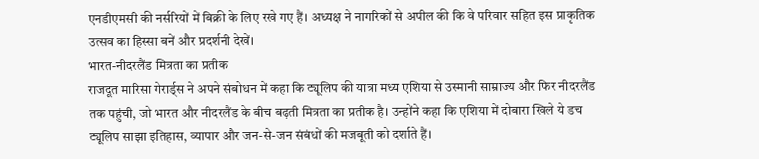एनडीएमसी की नर्सरियों में बिक्री के लिए रखे गए हैं। अध्यक्ष ने नागरिकों से अपील की कि वे परिवार सहित इस प्राकृतिक उत्सव का हिस्सा बनें और प्रदर्शनी देखें।
भारत-नीदरलैंड मित्रता का प्रतीक
राजदूत मारिसा गेरार्ड्स ने अपने संबोधन में कहा कि ट्यूलिप की यात्रा मध्य एशिया से उस्मानी साम्राज्य और फिर नीदरलैंड तक पहुंची, जो भारत और नीदरलैंड के बीच बढ़ती मित्रता का प्रतीक है। उन्होंने कहा कि एशिया में दोबारा खिले ये डच ट्यूलिप साझा इतिहास, व्यापार और जन-से-जन संबंधों की मजबूती को दर्शाते हैं।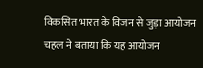विकसित भारत के विजन से जुड़ा आयोजन
चहल ने बताया कि यह आयोजन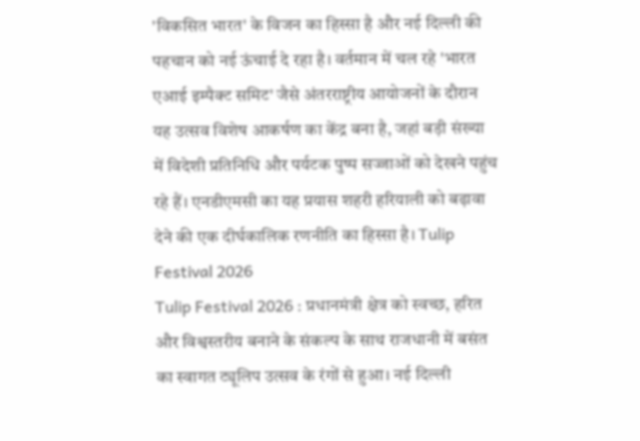'विकसित भारत' के विजन का हिस्सा है और नई दिल्ली की पहचान को नई ऊंचाई दे रहा है। वर्तमान में चल रहे 'भारत एआई इम्पैक्ट समिट' जैसे अंतरराष्ट्रीय आयोजनों के दौरान यह उत्सव विशेष आकर्षण का केंद्र बना है, जहां बड़ी संख्या में विदेशी प्रतिनिधि और पर्यटक पुष्प सज्जाओं को देखने पहुंच रहे हैं। एनडीएमसी का यह प्रयास शहरी हरियाली को बढ़ावा देने की एक दीर्घकालिक रणनीति का हिस्सा है। Tulip Festival 2026
Tulip Festival 2026 : प्रधानमंत्री क्षेत्र को स्वच्छ, हरित और विश्वस्तरीय बनाने के संकल्प के साथ राजधानी में बसंत का स्वागत ट्यूलिप उत्सव के रंगों से हुआ। नई दिल्ली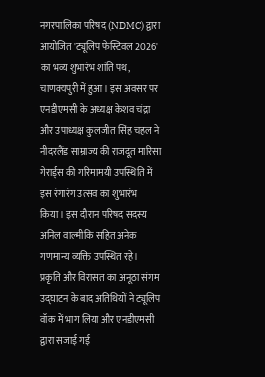नगरपालिका परिषद (NDMC) द्वारा आयोजित 'ट्यूलिप फेस्टिवल 2026' का भव्य शुभारंभ शांति पथ, चाणक्यपुरी में हुआ। इस अवसर पर एनडीएमसी के अध्यक्ष केशव चंद्रा और उपाध्यक्ष कुलजीत सिंह चहल ने नीदरलैंड साम्राज्य की राजदूत मारिसा गेरार्ड्स की गरिमामयी उपस्थिति में इस रंगारंग उत्सव का शुभारंभ किया। इस दौरान परिषद सदस्य अनिल वाल्मीकि सहित अनेक गणमान्य व्यक्ति उपस्थित रहे।
प्रकृति और विरासत का अनूठा संगम
उद्घाटन के बाद अतिथियों ने ट्यूलिप वॉक में भाग लिया और एनडीएमसी द्वारा सजाई गई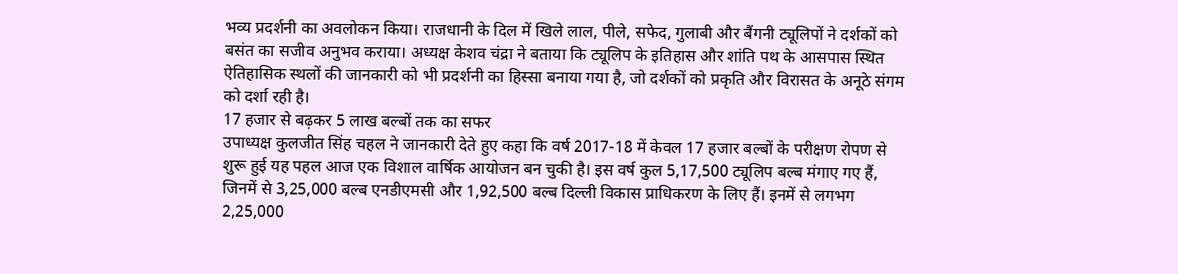भव्य प्रदर्शनी का अवलोकन किया। राजधानी के दिल में खिले लाल, पीले, सफेद, गुलाबी और बैंगनी ट्यूलिपों ने दर्शकों को बसंत का सजीव अनुभव कराया। अध्यक्ष केशव चंद्रा ने बताया कि ट्यूलिप के इतिहास और शांति पथ के आसपास स्थित ऐतिहासिक स्थलों की जानकारी को भी प्रदर्शनी का हिस्सा बनाया गया है, जो दर्शकों को प्रकृति और विरासत के अनूठे संगम को दर्शा रही है।
17 हजार से बढ़कर 5 लाख बल्बों तक का सफर
उपाध्यक्ष कुलजीत सिंह चहल ने जानकारी देते हुए कहा कि वर्ष 2017-18 में केवल 17 हजार बल्बों के परीक्षण रोपण से शुरू हुई यह पहल आज एक विशाल वार्षिक आयोजन बन चुकी है। इस वर्ष कुल 5,17,500 ट्यूलिप बल्ब मंगाए गए हैं, जिनमें से 3,25,000 बल्ब एनडीएमसी और 1,92,500 बल्ब दिल्ली विकास प्राधिकरण के लिए हैं। इनमें से लगभग 2,25,000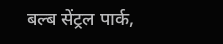बल्ब सेंट्रल पार्क,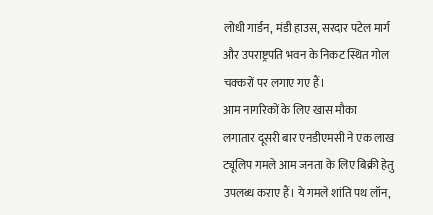लोधी गार्डन, मंडी हाउस, सरदार पटेल मार्ग और उपराष्ट्रपति भवन के निकट स्थित गोल चक्करों पर लगाए गए हैं।
आम नागरिकों के लिए खास मौका
लगातार दूसरी बार एनडीएमसी ने एक लाख ट्यूलिप गमले आम जनता के लिए बिक्री हेतु उपलब्ध कराए हैं। ये गमले शांति पथ लॉन,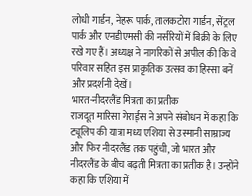लोधी गार्डन, नेहरू पार्क, तालकटोरा गार्डन, सेंट्रल पार्क और एनडीएमसी की नर्सरियों में बिक्री के लिए रखे गए हैं। अध्यक्ष ने नागरिकों से अपील की कि वे परिवार सहित इस प्राकृतिक उत्सव का हिस्सा बनें और प्रदर्शनी देखें।
भारत-नीदरलैंड मित्रता का प्रतीक
राजदूत मारिसा गेरार्ड्स ने अपने संबोधन में कहा कि ट्यूलिप की यात्रा मध्य एशिया से उस्मानी साम्राज्य और फिर नीदरलैंड तक पहुंची, जो भारत और नीदरलैंड के बीच बढ़ती मित्रता का प्रतीक है। उन्होंने कहा कि एशिया में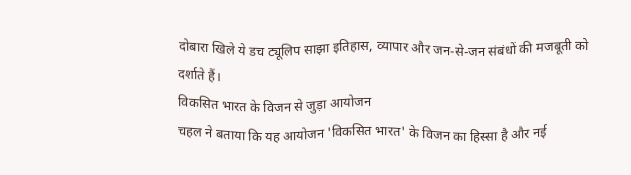दोबारा खिले ये डच ट्यूलिप साझा इतिहास, व्यापार और जन-से-जन संबंधों की मजबूती को दर्शाते हैं।
विकसित भारत के विजन से जुड़ा आयोजन
चहल ने बताया कि यह आयोजन 'विकसित भारत' के विजन का हिस्सा है और नई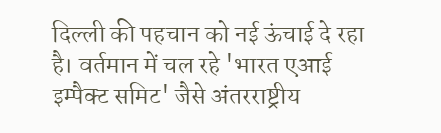दिल्ली की पहचान को नई ऊंचाई दे रहा है। वर्तमान में चल रहे 'भारत एआई इम्पैक्ट समिट' जैसे अंतरराष्ट्रीय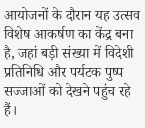आयोजनों के दौरान यह उत्सव विशेष आकर्षण का केंद्र बना है, जहां बड़ी संख्या में विदेशी प्रतिनिधि और पर्यटक पुष्प सज्जाओं को देखने पहुंच रहे हैं।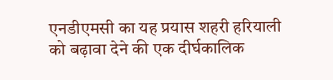एनडीएमसी का यह प्रयास शहरी हरियाली को बढ़ावा देने की एक दीर्घकालिक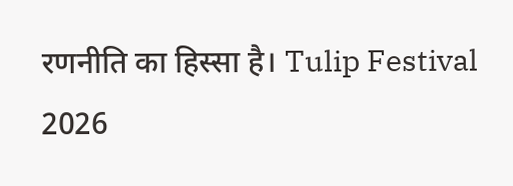रणनीति का हिस्सा है। Tulip Festival 2026